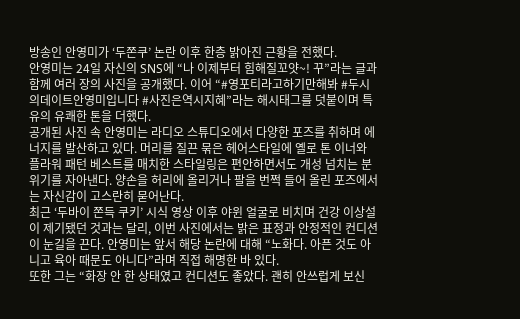방송인 안영미가 ‘두쫀쿠’ 논란 이후 한층 밝아진 근황을 전했다.
안영미는 24일 자신의 SNS에 “나 이제부터 힘해질꼬얏~! 꾸”라는 글과 함께 여러 장의 사진을 공개했다. 이어 “#영포티라고하기만해봐 #두시의데이트안영미입니다 #사진은역시지혜”라는 해시태그를 덧붙이며 특유의 유쾌한 톤을 더했다.
공개된 사진 속 안영미는 라디오 스튜디오에서 다양한 포즈를 취하며 에너지를 발산하고 있다. 머리를 질끈 묶은 헤어스타일에 옐로 톤 이너와 플라워 패턴 베스트를 매치한 스타일링은 편안하면서도 개성 넘치는 분위기를 자아낸다. 양손을 허리에 올리거나 팔을 번쩍 들어 올린 포즈에서는 자신감이 고스란히 묻어난다.
최근 ‘두바이 쫀득 쿠키’ 시식 영상 이후 야윈 얼굴로 비치며 건강 이상설이 제기됐던 것과는 달리, 이번 사진에서는 밝은 표정과 안정적인 컨디션이 눈길을 끈다. 안영미는 앞서 해당 논란에 대해 “노화다. 아픈 것도 아니고 육아 때문도 아니다”라며 직접 해명한 바 있다.
또한 그는 “화장 안 한 상태였고 컨디션도 좋았다. 괜히 안쓰럽게 보신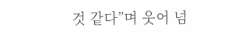것 같다”며 웃어 넘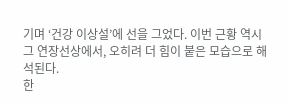기며 ‘건강 이상설’에 선을 그었다. 이번 근황 역시 그 연장선상에서, 오히려 더 힘이 붙은 모습으로 해석된다.
한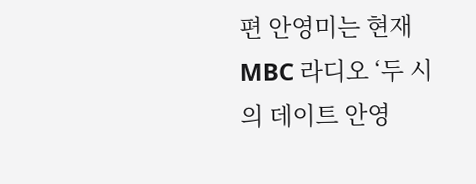편 안영미는 현재 MBC 라디오 ‘두 시의 데이트 안영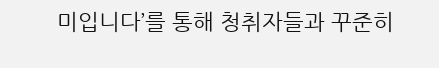미입니다’를 통해 청취자들과 꾸준히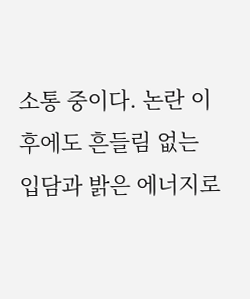소통 중이다. 논란 이후에도 흔들림 없는 입담과 밝은 에너지로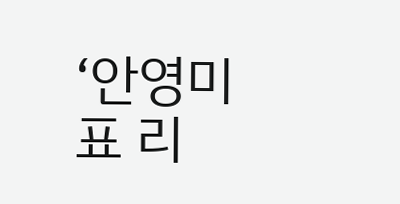‘안영미 표 리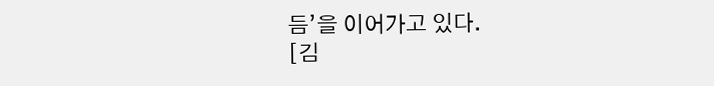듬’을 이어가고 있다.
[김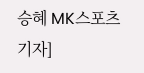승혜 MK스포츠 기자]